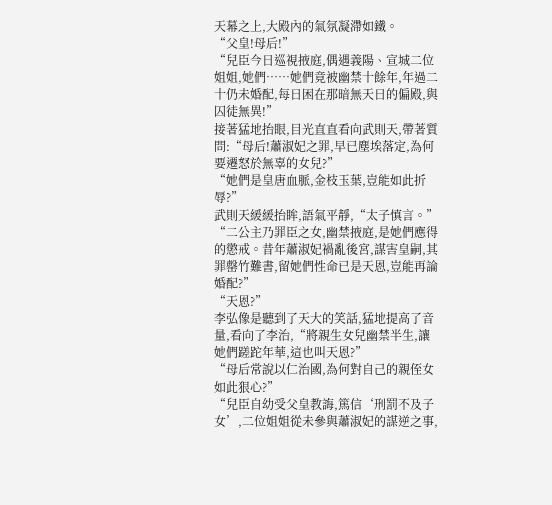天幕之上,大殿內的氣氛凝滯如鐵。
“父皇!母后!”
“兒臣今日巡視掖庭,偶遇義陽、宣城二位姐姐,她們……她們竟被幽禁十餘年,年過二十仍未婚配,每日困在那暗無天日的偏殿,與囚徒無異!”
接著猛地抬眼,目光直直看向武則天,帶著質問:“母后!蕭淑妃之罪,早已塵埃落定,為何要遷怒於無辜的女兒?”
“她們是皇唐血脈,金枝玉葉,豈能如此折辱?”
武則天緩緩抬眸,語氣平靜,“太子慎言。”
“二公主乃罪臣之女,幽禁掖庭,是她們應得的懲戒。昔年蕭淑妃禍亂後宮,謀害皇嗣,其罪罄竹難書,留她們性命已是天恩,豈能再論婚配?”
“天恩?”
李弘像是聽到了天大的笑話,猛地提高了音量,看向了李治,“將親生女兒幽禁半生,讓她們蹉跎年華,這也叫天恩?”
“母后常說以仁治國,為何對自己的親侄女如此狠心?”
“兒臣自幼受父皇教誨,篤信‘刑罰不及子女’,二位姐姐從未參與蕭淑妃的謀逆之事,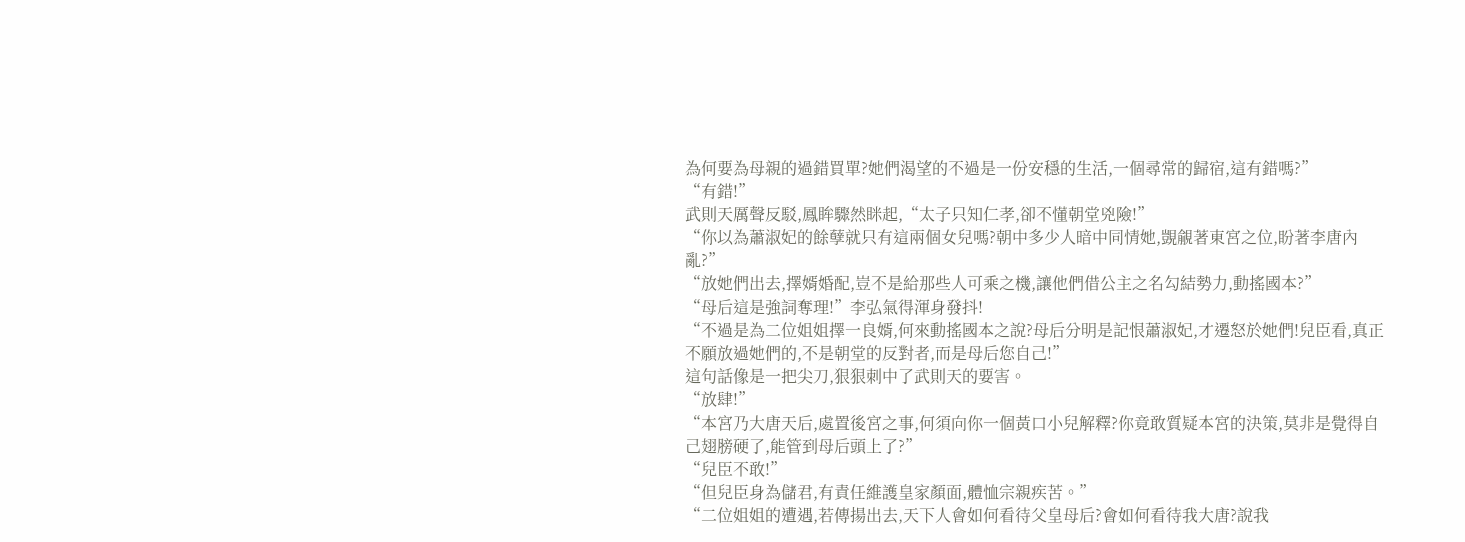為何要為母親的過錯買單?她們渴望的不過是一份安穩的生活,一個尋常的歸宿,這有錯嗎?”
“有錯!”
武則天厲聲反駁,鳳眸驟然眯起,“太子只知仁孝,卻不懂朝堂兇險!”
“你以為蕭淑妃的餘孽就只有這兩個女兒嗎?朝中多少人暗中同情她,覬覦著東宮之位,盼著李唐內亂?”
“放她們出去,擇婿婚配,豈不是給那些人可乘之機,讓他們借公主之名勾結勢力,動搖國本?”
“母后這是強詞奪理!”李弘氣得渾身發抖!
“不過是為二位姐姐擇一良婿,何來動搖國本之說?母后分明是記恨蕭淑妃,才遷怒於她們!兒臣看,真正不願放過她們的,不是朝堂的反對者,而是母后您自己!”
這句話像是一把尖刀,狠狠刺中了武則天的要害。
“放肆!”
“本宮乃大唐天后,處置後宮之事,何須向你一個黃口小兒解釋?你竟敢質疑本宮的決策,莫非是覺得自己翅膀硬了,能管到母后頭上了?”
“兒臣不敢!”
“但兒臣身為儲君,有責任維護皇家顏面,體恤宗親疾苦。”
“二位姐姐的遭遇,若傳揚出去,天下人會如何看待父皇母后?會如何看待我大唐?說我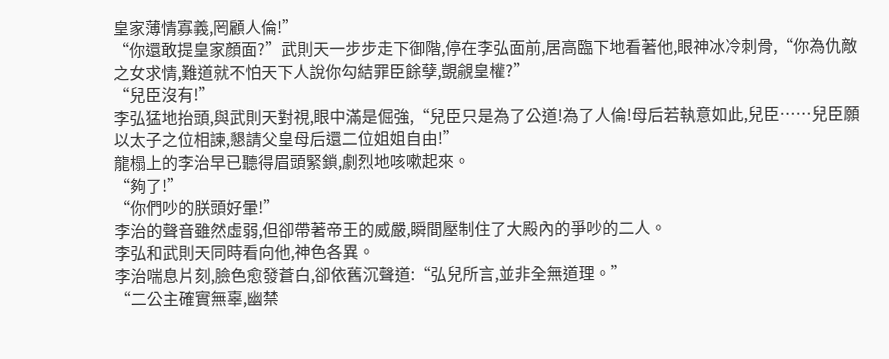皇家薄情寡義,罔顧人倫!”
“你還敢提皇家顏面?”武則天一步步走下御階,停在李弘面前,居高臨下地看著他,眼神冰冷刺骨,“你為仇敵之女求情,難道就不怕天下人說你勾結罪臣餘孽,覬覦皇權?”
“兒臣沒有!”
李弘猛地抬頭,與武則天對視,眼中滿是倔強,“兒臣只是為了公道!為了人倫!母后若執意如此,兒臣……兒臣願以太子之位相諫,懇請父皇母后還二位姐姐自由!”
龍榻上的李治早已聽得眉頭緊鎖,劇烈地咳嗽起來。
“夠了!”
“你們吵的朕頭好暈!”
李治的聲音雖然虛弱,但卻帶著帝王的威嚴,瞬間壓制住了大殿內的爭吵的二人。
李弘和武則天同時看向他,神色各異。
李治喘息片刻,臉色愈發蒼白,卻依舊沉聲道:“弘兒所言,並非全無道理。”
“二公主確實無辜,幽禁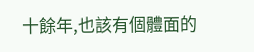十餘年,也該有個體面的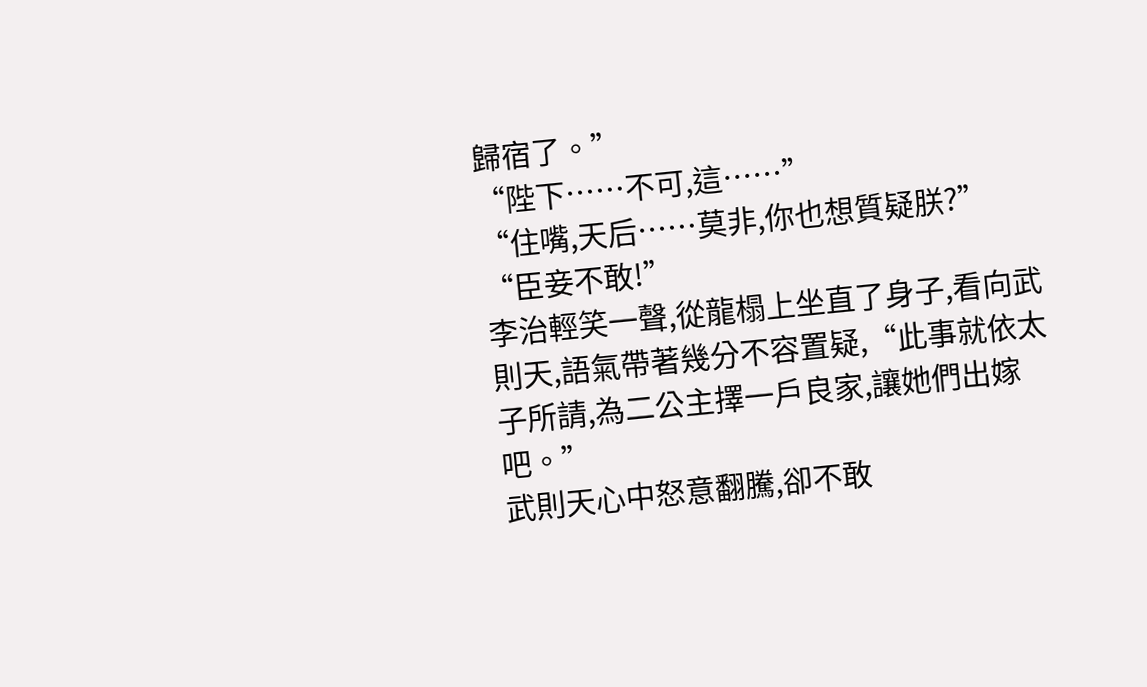歸宿了。”
“陛下……不可,這……”
“住嘴,天后……莫非,你也想質疑朕?”
“臣妾不敢!”
李治輕笑一聲,從龍榻上坐直了身子,看向武則天,語氣帶著幾分不容置疑,“此事就依太子所請,為二公主擇一戶良家,讓她們出嫁吧。”
武則天心中怒意翻騰,卻不敢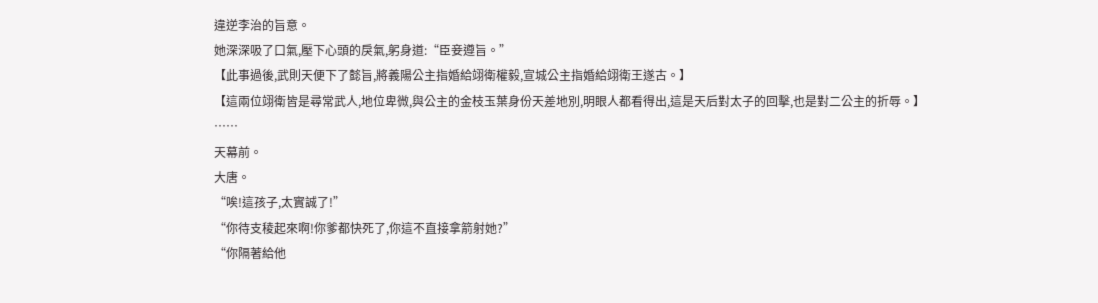違逆李治的旨意。
她深深吸了口氣,壓下心頭的戾氣,躬身道:“臣妾遵旨。”
【此事過後,武則天便下了懿旨,將義陽公主指婚給翊衛權毅,宣城公主指婚給翊衛王遂古。】
【這兩位翊衛皆是尋常武人,地位卑微,與公主的金枝玉葉身份天差地別,明眼人都看得出,這是天后對太子的回擊,也是對二公主的折辱。】
……
天幕前。
大唐。
“唉!這孩子,太實誠了!”
“你待支稜起來啊!你爹都快死了,你這不直接拿箭射她?”
“你隔著給他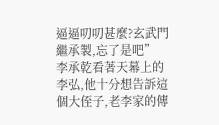逼逼叨叨甚麼?玄武門繼承製,忘了是吧”
李承乾看著天幕上的李弘,他十分想告訴這個大侄子,老李家的傳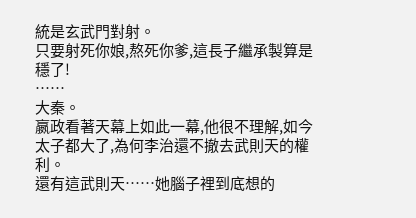統是玄武門對射。
只要射死你娘,熬死你爹,這長子繼承製算是穩了!
……
大秦。
嬴政看著天幕上如此一幕,他很不理解,如今太子都大了,為何李治還不撤去武則天的權利。
還有這武則天……她腦子裡到底想的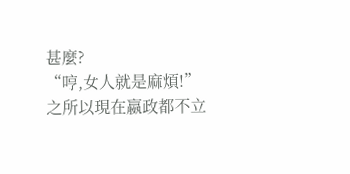甚麼?
“哼,女人就是麻煩!”
之所以現在嬴政都不立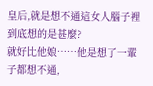皇后,就是想不通這女人腦子裡到底想的是甚麼?
就好比他娘……他是想了一輩子都想不通,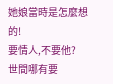她娘當時是怎麼想的!
要情人,不要他?
世間哪有要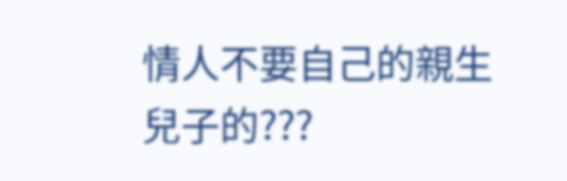情人不要自己的親生兒子的???